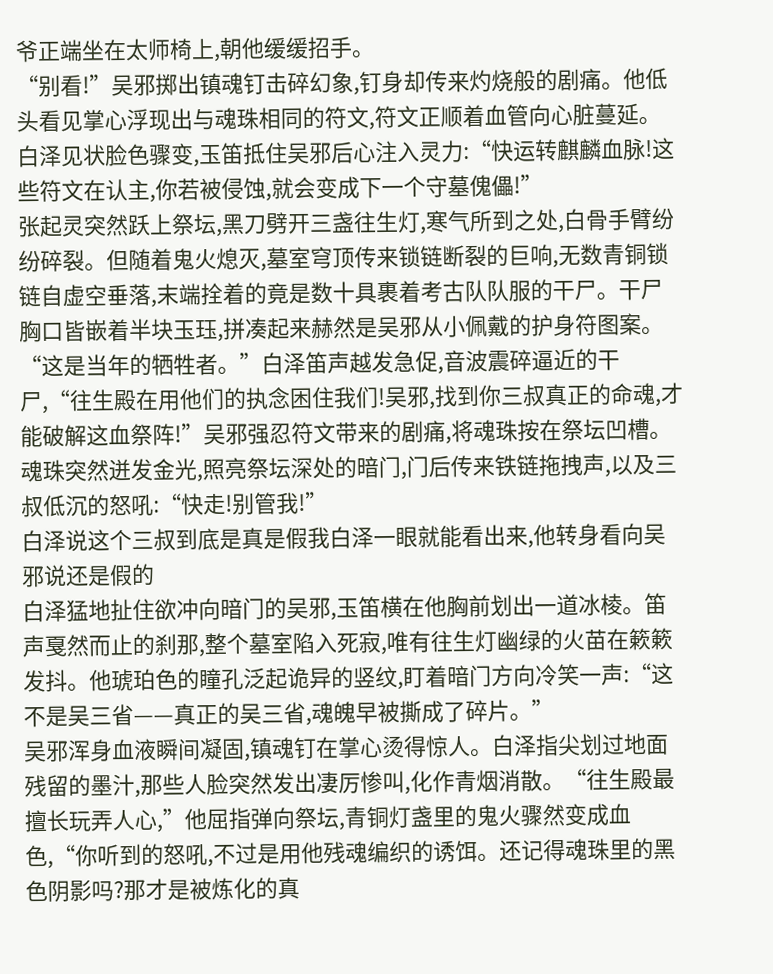爷正端坐在太师椅上,朝他缓缓招手。
“别看!”吴邪掷出镇魂钉击碎幻象,钉身却传来灼烧般的剧痛。他低头看见掌心浮现出与魂珠相同的符文,符文正顺着血管向心脏蔓延。白泽见状脸色骤变,玉笛抵住吴邪后心注入灵力:“快运转麒麟血脉!这些符文在认主,你若被侵蚀,就会变成下一个守墓傀儡!”
张起灵突然跃上祭坛,黑刀劈开三盏往生灯,寒气所到之处,白骨手臂纷纷碎裂。但随着鬼火熄灭,墓室穹顶传来锁链断裂的巨响,无数青铜锁链自虚空垂落,末端拴着的竟是数十具裹着考古队队服的干尸。干尸胸口皆嵌着半块玉珏,拼凑起来赫然是吴邪从小佩戴的护身符图案。
“这是当年的牺牲者。”白泽笛声越发急促,音波震碎逼近的干尸,“往生殿在用他们的执念困住我们!吴邪,找到你三叔真正的命魂,才能破解这血祭阵!”吴邪强忍符文带来的剧痛,将魂珠按在祭坛凹槽。魂珠突然迸发金光,照亮祭坛深处的暗门,门后传来铁链拖拽声,以及三叔低沉的怒吼:“快走!别管我!”
白泽说这个三叔到底是真是假我白泽一眼就能看出来,他转身看向吴邪说还是假的
白泽猛地扯住欲冲向暗门的吴邪,玉笛横在他胸前划出一道冰棱。笛声戛然而止的刹那,整个墓室陷入死寂,唯有往生灯幽绿的火苗在簌簌发抖。他琥珀色的瞳孔泛起诡异的竖纹,盯着暗门方向冷笑一声:“这不是吴三省——真正的吴三省,魂魄早被撕成了碎片。”
吴邪浑身血液瞬间凝固,镇魂钉在掌心烫得惊人。白泽指尖划过地面残留的墨汁,那些人脸突然发出凄厉惨叫,化作青烟消散。“往生殿最擅长玩弄人心,”他屈指弹向祭坛,青铜灯盏里的鬼火骤然变成血色,“你听到的怒吼,不过是用他残魂编织的诱饵。还记得魂珠里的黑色阴影吗?那才是被炼化的真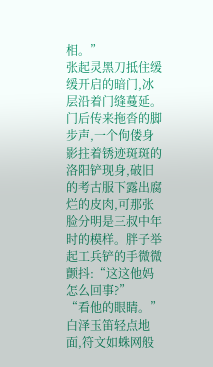相。”
张起灵黑刀抵住缓缓开启的暗门,冰层沿着门缝蔓延。门后传来拖沓的脚步声,一个佝偻身影拄着锈迹斑斑的洛阳铲现身,破旧的考古服下露出腐烂的皮肉,可那张脸分明是三叔中年时的模样。胖子举起工兵铲的手微微颤抖:“这这他妈怎么回事?”
“看他的眼睛。”白泽玉笛轻点地面,符文如蛛网般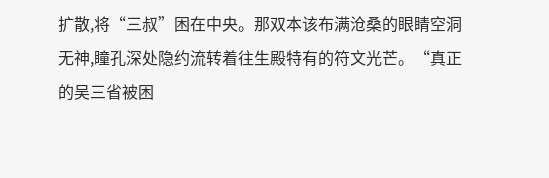扩散,将“三叔”困在中央。那双本该布满沧桑的眼睛空洞无神,瞳孔深处隐约流转着往生殿特有的符文光芒。“真正的吴三省被困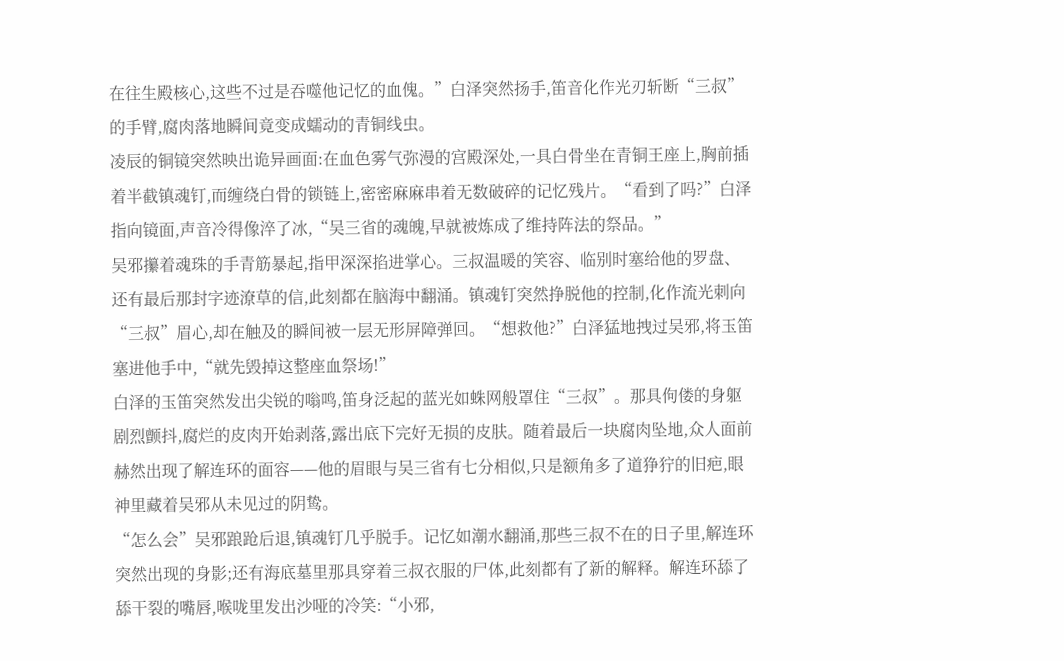在往生殿核心,这些不过是吞噬他记忆的血傀。”白泽突然扬手,笛音化作光刃斩断“三叔”的手臂,腐肉落地瞬间竟变成蠕动的青铜线虫。
凌辰的铜镜突然映出诡异画面:在血色雾气弥漫的宫殿深处,一具白骨坐在青铜王座上,胸前插着半截镇魂钉,而缠绕白骨的锁链上,密密麻麻串着无数破碎的记忆残片。“看到了吗?”白泽指向镜面,声音冷得像淬了冰,“吴三省的魂魄,早就被炼成了维持阵法的祭品。”
吴邪攥着魂珠的手青筋暴起,指甲深深掐进掌心。三叔温暖的笑容、临别时塞给他的罗盘、还有最后那封字迹潦草的信,此刻都在脑海中翻涌。镇魂钉突然挣脱他的控制,化作流光刺向“三叔”眉心,却在触及的瞬间被一层无形屏障弹回。“想救他?”白泽猛地拽过吴邪,将玉笛塞进他手中,“就先毁掉这整座血祭场!”
白泽的玉笛突然发出尖锐的嗡鸣,笛身泛起的蓝光如蛛网般罩住“三叔”。那具佝偻的身躯剧烈颤抖,腐烂的皮肉开始剥落,露出底下完好无损的皮肤。随着最后一块腐肉坠地,众人面前赫然出现了解连环的面容——他的眉眼与吴三省有七分相似,只是额角多了道狰狞的旧疤,眼神里藏着吴邪从未见过的阴鸷。
“怎么会”吴邪踉跄后退,镇魂钉几乎脱手。记忆如潮水翻涌,那些三叔不在的日子里,解连环突然出现的身影;还有海底墓里那具穿着三叔衣服的尸体,此刻都有了新的解释。解连环舔了舔干裂的嘴唇,喉咙里发出沙哑的冷笑:“小邪,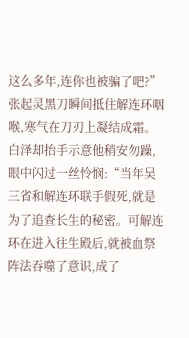这么多年,连你也被骗了吧?”
张起灵黑刀瞬间抵住解连环咽喉,寒气在刀刃上凝结成霜。白泽却抬手示意他稍安勿躁,眼中闪过一丝怜悯:“当年吴三省和解连环联手假死,就是为了追查长生的秘密。可解连环在进入往生殿后,就被血祭阵法吞噬了意识,成了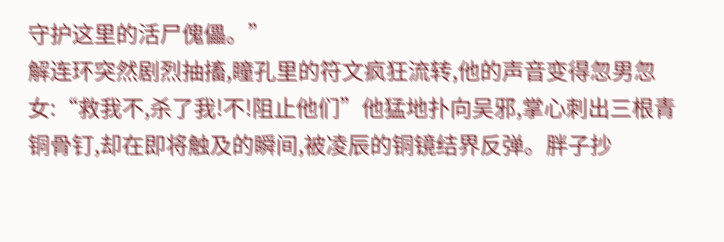守护这里的活尸傀儡。”
解连环突然剧烈抽搐,瞳孔里的符文疯狂流转,他的声音变得忽男忽女:“救我不,杀了我!不!阻止他们”他猛地扑向吴邪,掌心刺出三根青铜骨钉,却在即将触及的瞬间,被凌辰的铜镜结界反弹。胖子抄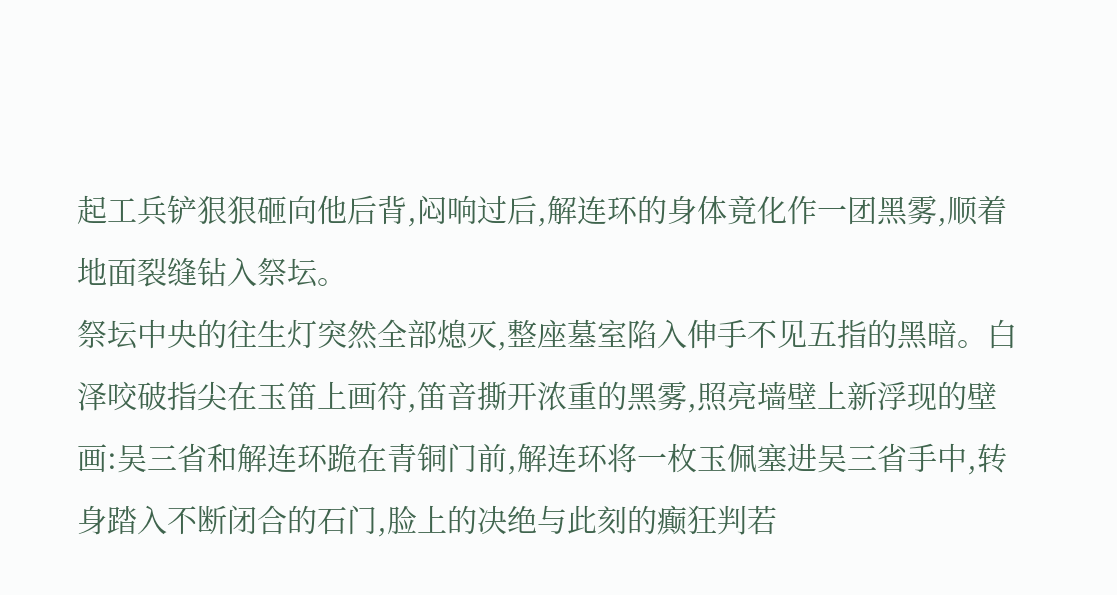起工兵铲狠狠砸向他后背,闷响过后,解连环的身体竟化作一团黑雾,顺着地面裂缝钻入祭坛。
祭坛中央的往生灯突然全部熄灭,整座墓室陷入伸手不见五指的黑暗。白泽咬破指尖在玉笛上画符,笛音撕开浓重的黑雾,照亮墙壁上新浮现的壁画:吴三省和解连环跪在青铜门前,解连环将一枚玉佩塞进吴三省手中,转身踏入不断闭合的石门,脸上的决绝与此刻的癫狂判若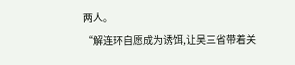两人。
“解连环自愿成为诱饵,让吴三省带着关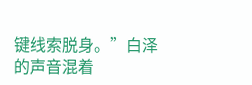键线索脱身。”白泽的声音混着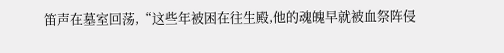笛声在墓室回荡,“这些年被困在往生殿,他的魂魄早就被血祭阵侵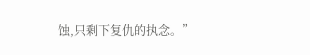蚀,只剩下复仇的执念。”